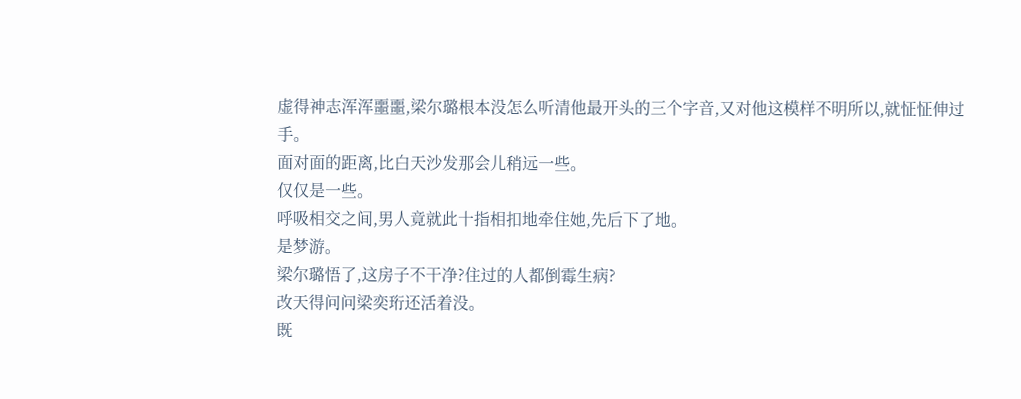虚得神志浑浑噩噩,梁尔璐根本没怎么听清他最开头的三个字音,又对他这模样不明所以,就怔怔伸过手。
面对面的距离,比白天沙发那会儿稍远一些。
仅仅是一些。
呼吸相交之间,男人竟就此十指相扣地牵住她,先后下了地。
是梦游。
梁尔璐悟了,这房子不干净?住过的人都倒霉生病?
改天得问问梁奕珩还活着没。
既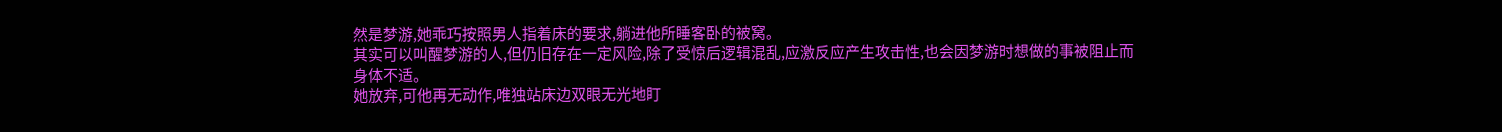然是梦游,她乖巧按照男人指着床的要求,躺进他所睡客卧的被窝。
其实可以叫醒梦游的人,但仍旧存在一定风险,除了受惊后逻辑混乱,应激反应产生攻击性,也会因梦游时想做的事被阻止而身体不适。
她放弃,可他再无动作,唯独站床边双眼无光地盯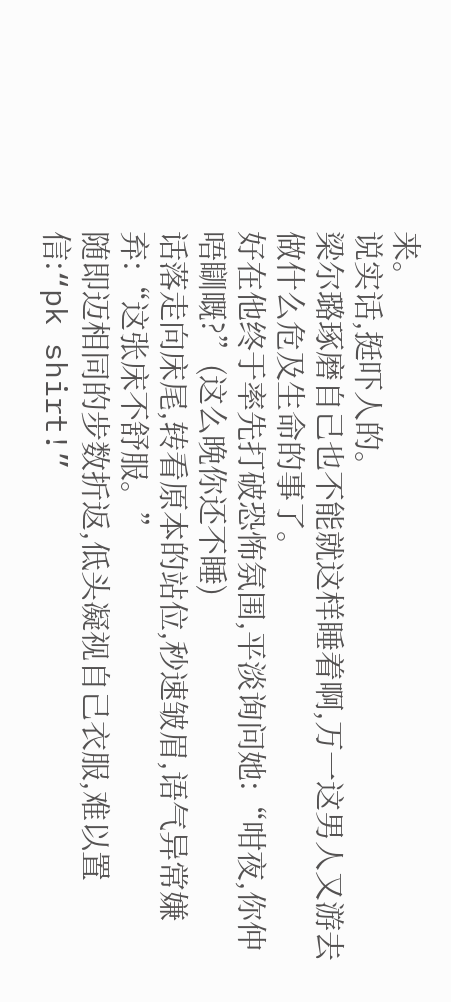来。
说实话,挺吓人的。
梁尔璐琢磨自己也不能就这样睡着啊,万一这男人又游去做什么危及生命的事了。
好在他终于率先打破恐怖氛围,平淡询问她:“咁夜,你仲唔瞓嘅?”(这么晚你还不睡)
话落走向床尾,转看原本的站位,秒速皱眉,语气异常嫌弃:“这张床不舒服。”
随即迈相同的步数折返,低头凝视自己衣服,难以置信:“pk shirt!”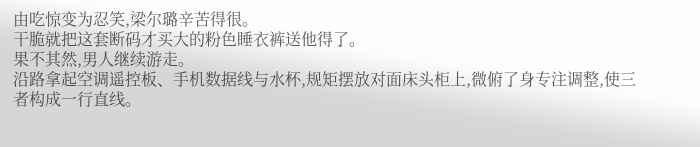由吃惊变为忍笑,梁尔璐辛苦得很。
干脆就把这套断码才买大的粉色睡衣裤送他得了。
果不其然,男人继续游走。
沿路拿起空调遥控板、手机数据线与水杯,规矩摆放对面床头柜上,微俯了身专注调整,使三者构成一行直线。